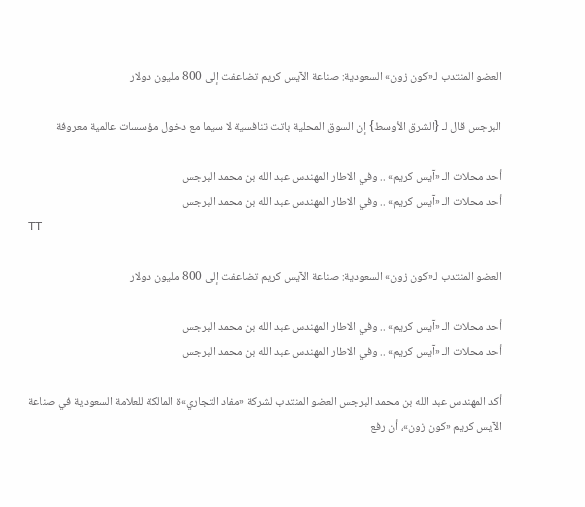العضو المنتدب لـ«كون زون» السعودية: صناعة الآيس كريم تضاعفت إلى 800 مليون دولار

البرجس قال لـ {الشرق الأوسط} إن السوق المحلية باتت تنافسية لا سيما مع دخول مؤسسات عالمية معروفة

أحد محلات الـ «آيس كريم» .. وفي الاطار المهندس عبد الله بن محمد البرجس
أحد محلات الـ «آيس كريم» .. وفي الاطار المهندس عبد الله بن محمد البرجس
TT

العضو المنتدب لـ«كون زون» السعودية: صناعة الآيس كريم تضاعفت إلى 800 مليون دولار

أحد محلات الـ «آيس كريم» .. وفي الاطار المهندس عبد الله بن محمد البرجس
أحد محلات الـ «آيس كريم» .. وفي الاطار المهندس عبد الله بن محمد البرجس

أكد المهندس عبد الله بن محمد البرجس العضو المنتدب لشركة «مفاد التجاري»ة المالكة للعلامة السعودية في صناعة الآيس كريم «كون زون»، أن رفع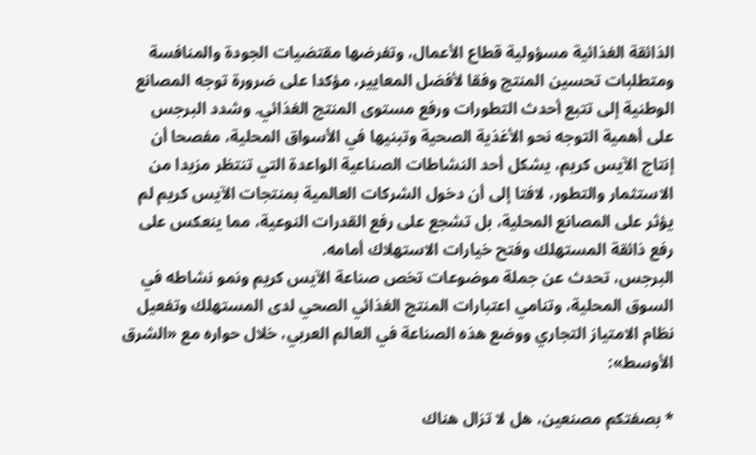الذائقة الغذائية مسؤولية قطاع الأعمال، وتفرضها مقتضيات الجودة والمنافسة ومتطلبات تحسين المنتج وفقا لأفضل المعايير، مؤكدا على ضرورة توجه المصانع الوطنية إلى تتبع أحدث التطورات ورفع مستوى المنتج الغذائي. وشدد البرجس على أهمية التوجه نحو الأغذية الصحية وتبنيها في الأسواق المحلية، مفصحا أن إنتاج الآيس كريم، يشكل أحد النشاطات الصناعية الواعدة التي تنتظر مزيدا من الاستثمار والتطور، لافتا إلى أن دخول الشركات العالمية بمنتجات الآيس كريم لم يؤثر على المصانع المحلية، بل تشجع على رفع القدرات النوعية، مما ينعكس على رفع ذائقة المستهلك وفتح خيارات الاستهلاك أمامه.
البرجس، تحدث عن جملة موضوعات تخص صناعة الآيس كريم ونمو نشاطه في السوق المحلية، وتنامي اعتبارات المنتج الغذائي الصحي لدى المستهلك وتفعيل نظام الامتياز التجاري ووضع هذه الصناعة في العالم العربي، خلال حواره مع «الشرق الأوسط»:

* بصفتكم مصنعين، هل لا تزال هناك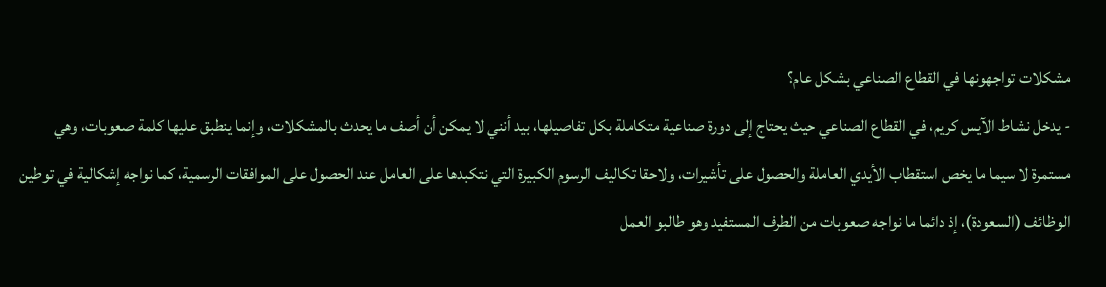مشكلات تواجهونها في القطاع الصناعي بشكل عام؟
- يدخل نشاط الآيس كريم، في القطاع الصناعي حيث يحتاج إلى دورة صناعية متكاملة بكل تفاصيلها، بيد أنني لا يمكن أن أصف ما يحدث بالمشكلات، وإنما ينطبق عليها كلمة صعوبات، وهي مستمرة لا سيما ما يخص استقطاب الأيدي العاملة والحصول على تأشيرات، ولاحقا تكاليف الرسوم الكبيرة التي نتكبدها على العامل عند الحصول على الموافقات الرسمية، كما نواجه إشكالية في توطين الوظائف (السعودة)، إذ دائما ما نواجه صعوبات من الطرف المستفيد وهو طالبو العمل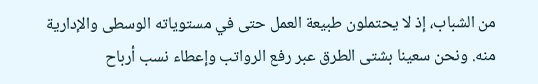من الشباب، إذ لا يحتملون طبيعة العمل حتى في مستوياته الوسطى والإدارية منه. ونحن سعينا بشتى الطرق عبر رفع الرواتب وإعطاء نسب أرباح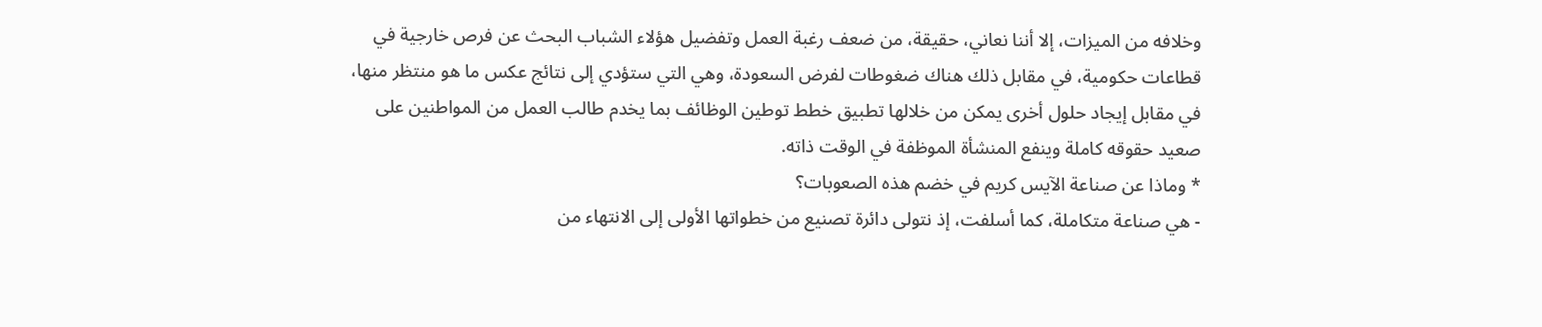وخلافه من الميزات، إلا أننا نعاني، حقيقة، من ضعف رغبة العمل وتفضيل هؤلاء الشباب البحث عن فرص خارجية في قطاعات حكومية، في مقابل ذلك هناك ضغوطات لفرض السعودة، وهي التي ستؤدي إلى نتائج عكس ما هو منتظر منها، في مقابل إيجاد حلول أخرى يمكن من خلالها تطبيق خطط توطين الوظائف بما يخدم طالب العمل من المواطنين على صعيد حقوقه كاملة وينفع المنشأة الموظفة في الوقت ذاته.
* وماذا عن صناعة الآيس كريم في خضم هذه الصعوبات؟
- هي صناعة متكاملة، كما أسلفت، إذ نتولى دائرة تصنيع من خطواتها الأولى إلى الانتهاء من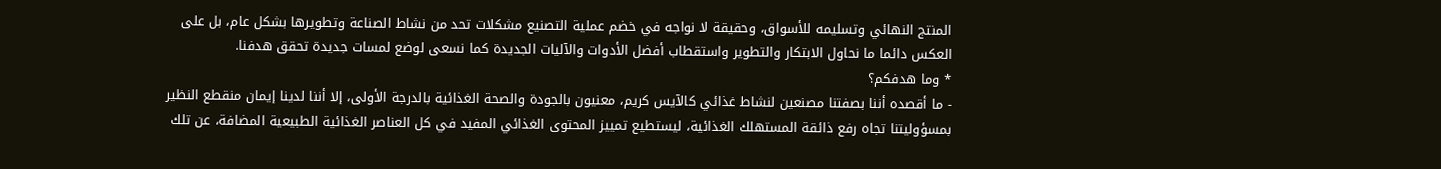المنتج النهائي وتسليمه للأسواق، وحقيقة لا نواجه في خضم عملية التصنيع مشكلات تحد من نشاط الصناعة وتطويرها بشكل عام، بل على العكس دائما ما نحاول الابتكار والتطوير واستقطاب أفضل الأدوات والآليات الجديدة كما نسعى لوضع لمسات جديدة تحقق هدفنا.
* وما هدفكم؟
- ما أقصده أننا بصفتنا مصنعين لنشاط غذائي كالآيس كريم، معنيون بالجودة والصحة الغذائية بالدرجة الأولى، إلا أننا لدينا إيمان منقطع النظير بمسؤوليتنا تجاه رفع ذائقة المستهلك الغذائية، ليستطيع تمييز المحتوى الغذائي المفيد في كل العناصر الغذائية الطبيعية المضافة، عن تلك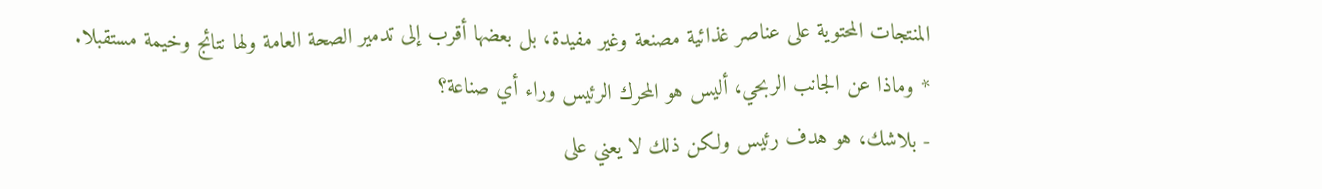المنتجات المحتوية على عناصر غذائية مصنعة وغير مفيدة، بل بعضها أقرب إلى تدمير الصحة العامة ولها نتائج وخيمة مستقبلا.
* وماذا عن الجانب الربحي، أليس هو المحرك الرئيس وراء أي صناعة؟
- بلاشك، هو هدف رئيس ولكن ذلك لا يعني على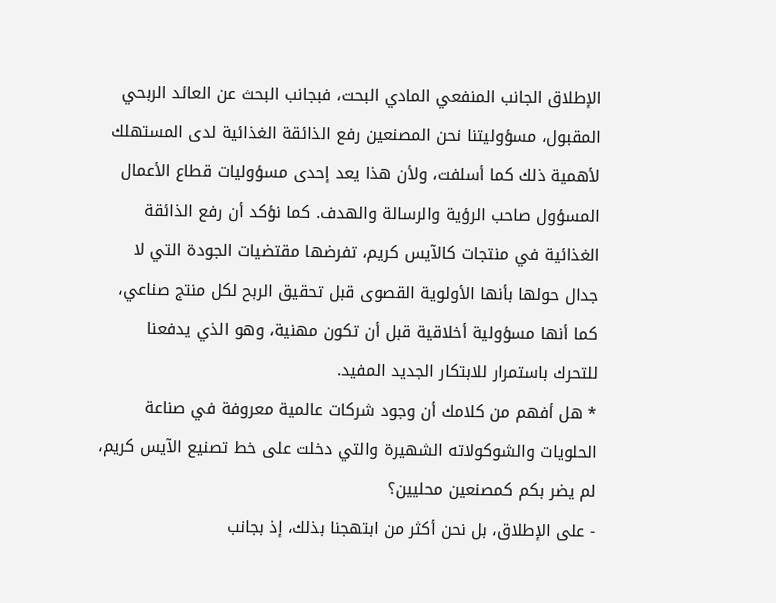الإطلاق الجانب المنفعي المادي البحت، فبجانب البحث عن العائد الربحي المقبول، مسؤوليتنا نحن المصنعين رفع الذائقة الغذائية لدى المستهلك لأهمية ذلك كما أسلفت، ولأن هذا يعد إحدى مسؤوليات قطاع الأعمال المسؤول صاحب الرؤية والرسالة والهدف. كما نؤكد أن رفع الذائقة الغذائية في منتجات كالآيس كريم، تفرضها مقتضيات الجودة التي لا جدال حولها بأنها الأولوية القصوى قبل تحقيق الربح لكل منتج صناعي، كما أنها مسؤولية أخلاقية قبل أن تكون مهنية، وهو الذي يدفعنا للتحرك باستمرار للابتكار الجديد المفيد.
* هل أفهم من كلامك أن وجود شركات عالمية معروفة في صناعة الحلويات والشوكولاته الشهيرة والتي دخلت على خط تصنيع الآيس كريم، لم يضر بكم كمصنعين محليين؟
- على الإطلاق، بل نحن أكثر من ابتهجنا بذلك، إذ بجانب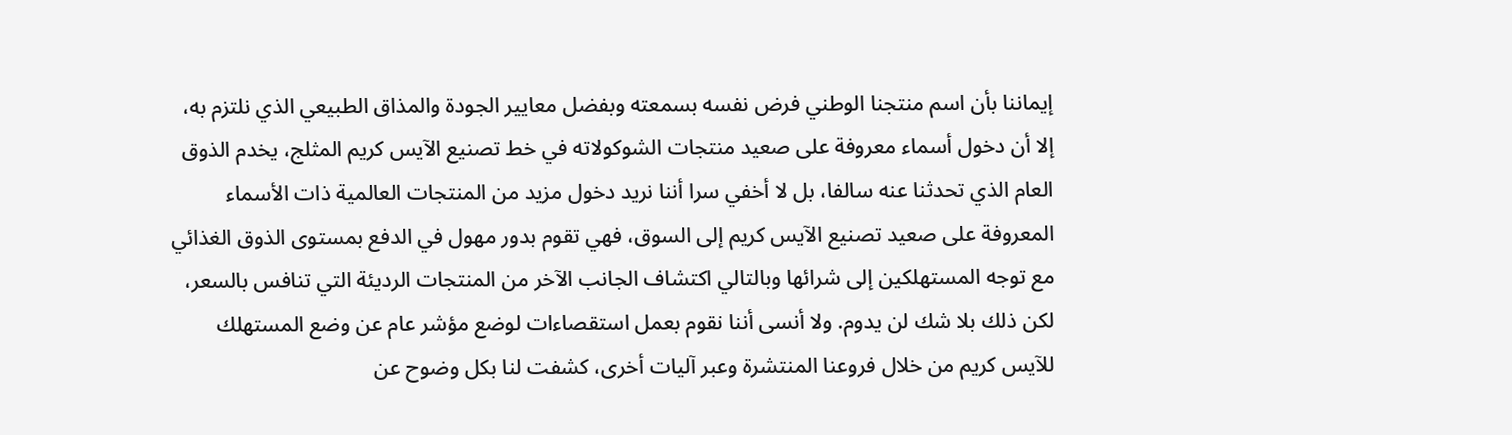إيماننا بأن اسم منتجنا الوطني فرض نفسه بسمعته وبفضل معايير الجودة والمذاق الطبيعي الذي نلتزم به، إلا أن دخول أسماء معروفة على صعيد منتجات الشوكولاته في خط تصنيع الآيس كريم المثلج، يخدم الذوق العام الذي تحدثنا عنه سالفا، بل لا أخفي سرا أننا نريد دخول مزيد من المنتجات العالمية ذات الأسماء المعروفة على صعيد تصنيع الآيس كريم إلى السوق، فهي تقوم بدور مهول في الدفع بمستوى الذوق الغذائي مع توجه المستهلكين إلى شرائها وبالتالي اكتشاف الجانب الآخر من المنتجات الرديئة التي تنافس بالسعر، لكن ذلك بلا شك لن يدوم. ولا أنسى أننا نقوم بعمل استقصاءات لوضع مؤشر عام عن وضع المستهلك للآيس كريم من خلال فروعنا المنتشرة وعبر آليات أخرى، كشفت لنا بكل وضوح عن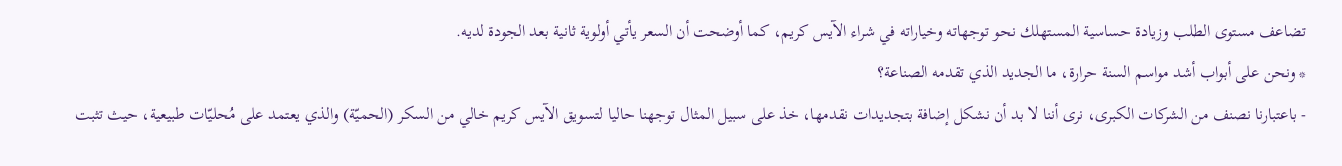تضاعف مستوى الطلب وزيادة حساسية المستهلك نحو توجهاته وخياراته في شراء الآيس كريم، كما أوضحت أن السعر يأتي أولوية ثانية بعد الجودة لديه.
* ونحن على أبواب أشد مواسم السنة حرارة، ما الجديد الذي تقدمه الصناعة؟
- باعتبارنا نصنف من الشركات الكبرى، نرى أننا لا بد أن نشكل إضافة بتجديدات نقدمها، خذ على سبيل المثال توجهنا حاليا لتسويق الآيس كريم خالي من السكر (الحميّة) والذي يعتمد على مُحليّات طبيعية، حيث تثبت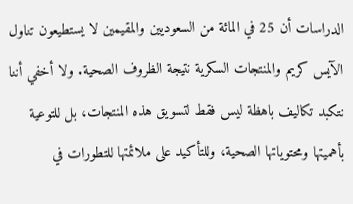الدراسات أن 25 في المائة من السعوديين والمقيمين لا يستطيعون تناول الآيس كريم والمنتجات السكرية نتيجة الظروف الصحية. ولا أخفي أننا نتكبد تكاليف باهظة ليس فقط لتسويق هذه المنتجات، بل للتوعية بأهميتها ومحتوياتها الصحية، وللتأكيد على ملائمتها للتطورات في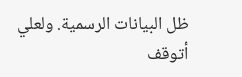ظل البيانات الرسمية. ولعلي أتوقف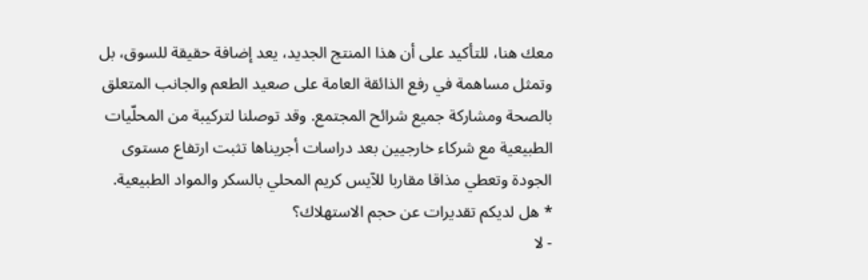معك هنا، للتأكيد على أن هذا المنتج الجديد، يعد إضافة حقيقة للسوق، بل وتمثل مساهمة في رفع الذائقة العامة على صعيد الطعم والجانب المتعلق بالصحة ومشاركة جميع شرائح المجتمع. وقد توصلنا لتركيبة من المحلّيات الطبيعية مع شركاء خارجيين بعد دراسات أجريناها تثبت ارتفاع مستوى الجودة وتعطي مذاقا مقاربا للآيس كريم المحلي بالسكر والمواد الطبيعية.
* هل لديكم تقديرات عن حجم الاستهلاك؟
- لا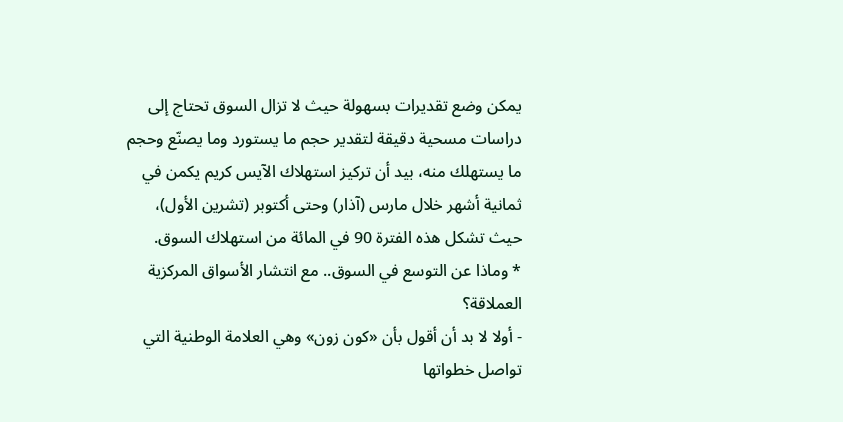يمكن وضع تقديرات بسهولة حيث لا تزال السوق تحتاج إلى دراسات مسحية دقيقة لتقدير حجم ما يستورد وما يصنّع وحجم ما يستهلك منه، بيد أن تركيز استهلاك الآيس كريم يكمن في ثمانية أشهر خلال مارس (آذار) وحتى أكتوبر (تشرين الأول)، حيث تشكل هذه الفترة 90 في المائة من استهلاك السوق.
* وماذا عن التوسع في السوق.. مع انتشار الأسواق المركزية العملاقة؟
- أولا لا بد أن أقول بأن «كون زون» وهي العلامة الوطنية التي تواصل خطواتها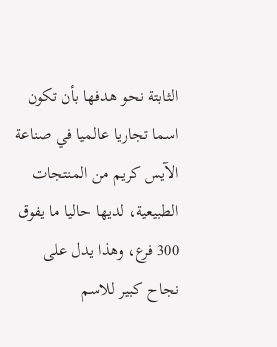الثابتة نحو هدفها بأن تكون اسما تجاريا عالميا في صناعة الآيس كريم من المنتجات الطبيعية، لديها حاليا ما يفوق 300 فرع، وهذا يدل على نجاح كبير للاسم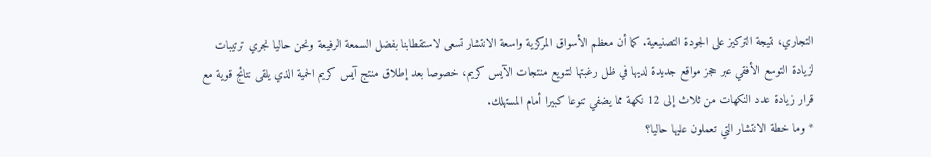التجاري، نتيجة التركيز على الجودة التصنيعية. كما أن معظم الأسواق المركزية واسعة الانتشار تسعى لاستقطابنا بفضل السمعة الرفيعة ونحن حاليا نجري ترتيبات لزيادة التوسع الأفقي عبر حجز مواقع جديدة لديها في ظل رغبتها لتنويع منتجات الآيس كريم، خصوصا بعد إطلاق منتج آيس كريم الحمية الذي يلقى نتائج قوية مع قرار زيادة عدد النكهات من ثلاث إلى 12 نكهة مما يضفي تنوعا كبيرا أمام المستهلك.
* وما خطة الانتشار التي تعملون عليها حاليا؟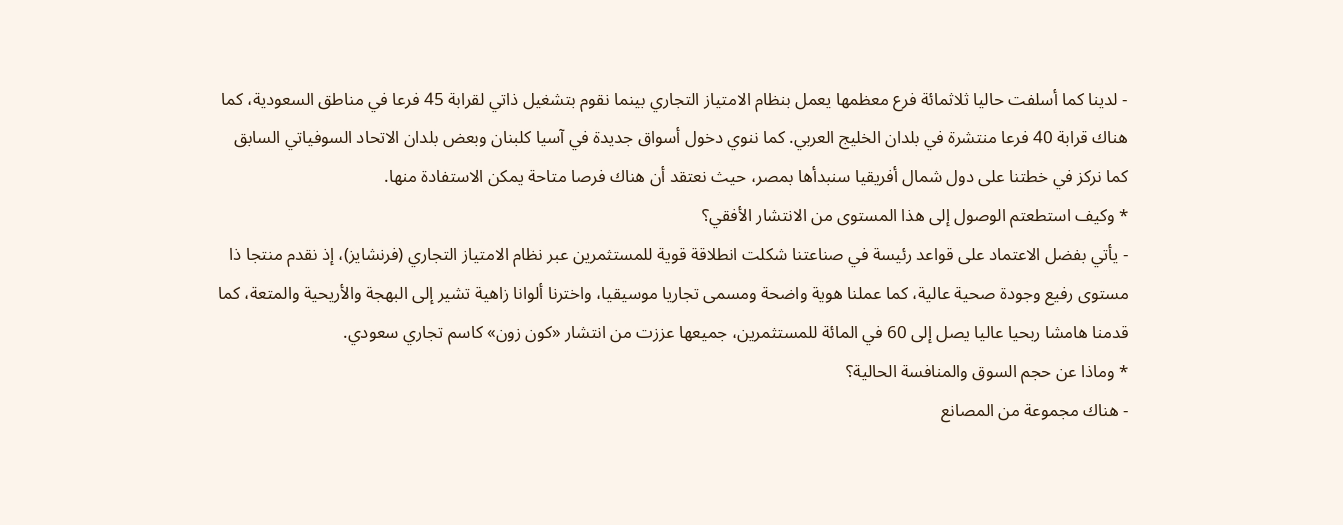- لدينا كما أسلفت حاليا ثلاثمائة فرع معظمها يعمل بنظام الامتياز التجاري بينما نقوم بتشغيل ذاتي لقرابة 45 فرعا في مناطق السعودية، كما هناك قرابة 40 فرعا منتشرة في بلدان الخليج العربي. كما ننوي دخول أسواق جديدة في آسيا كلبنان وبعض بلدان الاتحاد السوفياتي السابق كما نركز في خطتنا على دول شمال أفريقيا سنبدأها بمصر، حيث نعتقد أن هناك فرصا متاحة يمكن الاستفادة منها.
* وكيف استطعتم الوصول إلى هذا المستوى من الانتشار الأفقي؟
- يأتي بفضل الاعتماد على قواعد رئيسة في صناعتنا شكلت انطلاقة قوية للمستثمرين عبر نظام الامتياز التجاري (فرنشايز)، إذ نقدم منتجا ذا مستوى رفيع وجودة صحية عالية، كما عملنا هوية واضحة ومسمى تجاريا موسيقيا، واخترنا ألوانا زاهية تشير إلى البهجة والأريحية والمتعة، كما قدمنا هامشا ربحيا عاليا يصل إلى 60 في المائة للمستثمرين، جميعها عززت من انتشار «كون زون» كاسم تجاري سعودي.
* وماذا عن حجم السوق والمنافسة الحالية؟
- هناك مجموعة من المصانع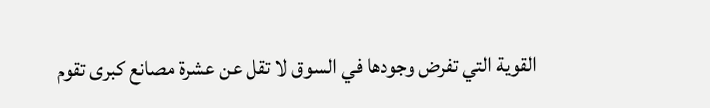القوية التي تفرض وجودها في السوق لا تقل عن عشرة مصانع كبرى تقوم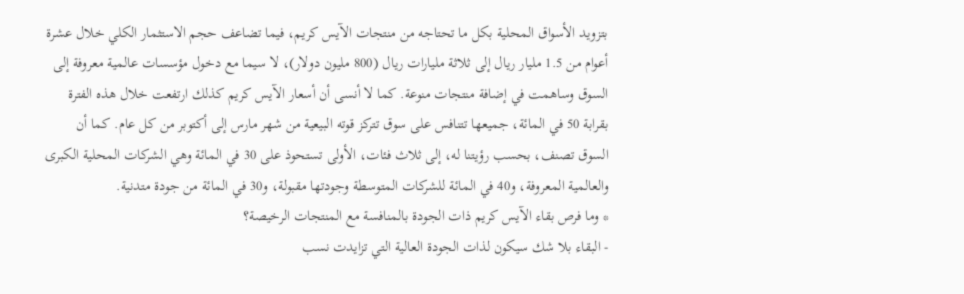بتزويد الأسواق المحلية بكل ما تحتاجه من منتجات الآيس كريم، فيما تضاعف حجم الاستثمار الكلي خلال عشرة أعوام من 1.5 مليار ريال إلى ثلاثة مليارات ريال (800 مليون دولار)، لا سيما مع دخول مؤسسات عالمية معروفة إلى السوق وساهمت في إضافة منتجات منوعة. كما لا أنسى أن أسعار الآيس كريم كذلك ارتفعت خلال هذه الفترة بقرابة 50 في المائة، جميعها تتنافس على سوق تتركز قوته البيعية من شهر مارس إلى أكتوبر من كل عام. كما أن السوق تصنف، بحسب رؤيتنا له، إلى ثلاث فئات، الأولى تستحوذ على 30 في المائة وهي الشركات المحلية الكبرى والعالمية المعروفة، و40 في المائة للشركات المتوسطة وجودتها مقبولة، و30 في المائة من جودة متدنية.
* وما فرص بقاء الآيس كريم ذات الجودة بالمنافسة مع المنتجات الرخيصة؟
- البقاء بلا شك سيكون لذات الجودة العالية التي تزايدت نسب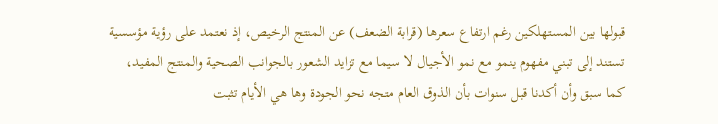قبولها بين المستهلكين رغم ارتفاع سعرها (قرابة الضعف) عن المنتج الرخيص، إذ نعتمد على رؤية مؤسسية تستند إلى تبني مفهوم ينمو مع نمو الأجيال لا سيما مع تزايد الشعور بالجوانب الصحية والمنتج المفيد، كما سبق وأن أكدنا قبل سنوات بأن الذوق العام متجه نحو الجودة وها هي الأيام تثبت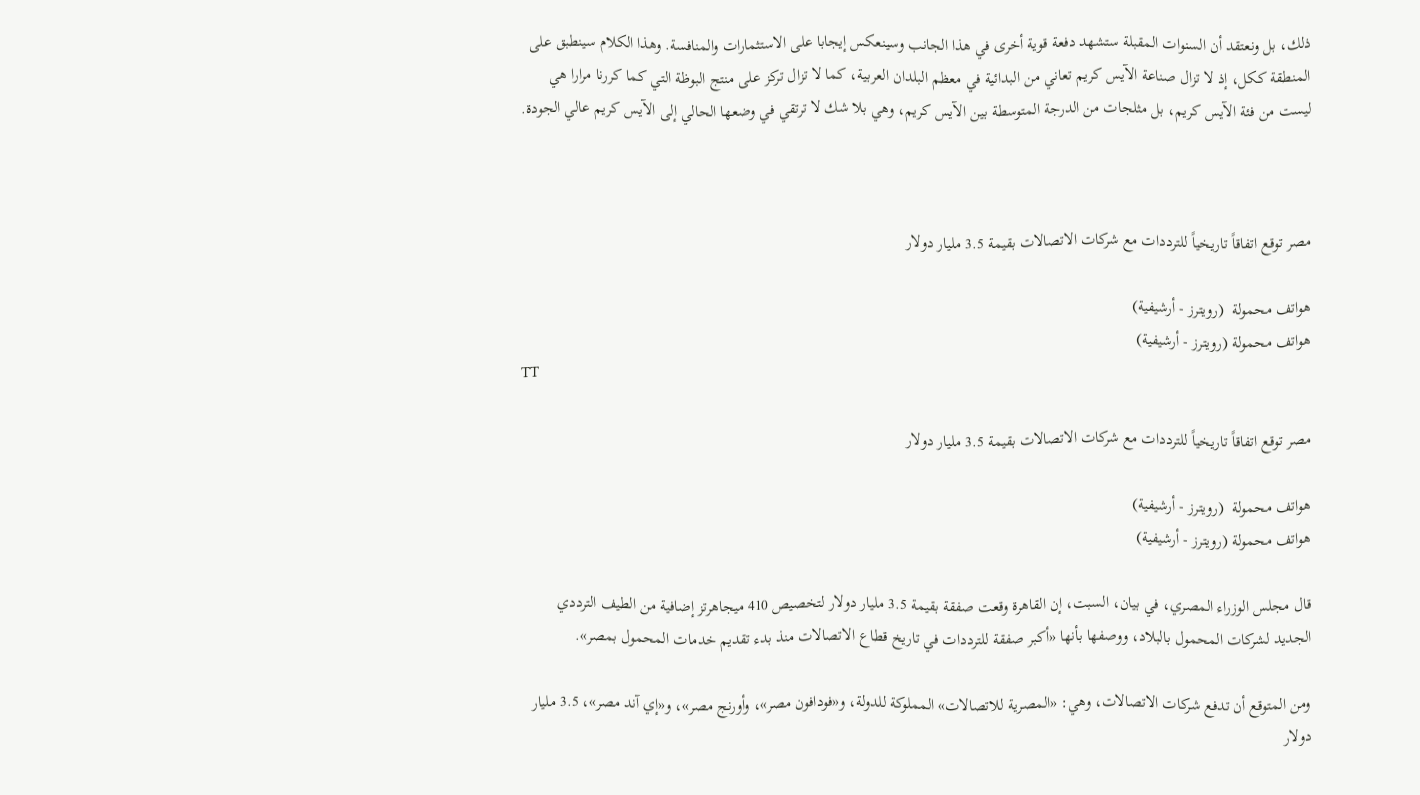ذلك، بل ونعتقد أن السنوات المقبلة ستشهد دفعة قوية أخرى في هذا الجانب وسينعكس إيجابا على الاستثمارات والمنافسة. وهذا الكلام سينطبق على المنطقة ككل، إذ لا تزال صناعة الآيس كريم تعاني من البدائية في معظم البلدان العربية، كما لا تزال تركز على منتج البوظة التي كما كررنا مرارا هي ليست من فئة الآيس كريم، بل مثلجات من الدرجة المتوسطة بين الآيس كريم، وهي بلا شك لا ترتقي في وضعها الحالي إلى الآيس كريم عالي الجودة.



مصر توقع اتفاقاً تاريخياً للترددات مع شركات الاتصالات بقيمة 3.5 مليار دولار

هواتف محمولة  (رويترز - أرشيفية)
هواتف محمولة (رويترز - أرشيفية)
TT

مصر توقع اتفاقاً تاريخياً للترددات مع شركات الاتصالات بقيمة 3.5 مليار دولار

هواتف محمولة  (رويترز - أرشيفية)
هواتف محمولة (رويترز - أرشيفية)

قال مجلس الوزراء المصري، في بيان، السبت، إن القاهرة وقعت صفقة بقيمة 3.5 مليار دولار لتخصيص 410 ميجاهرتز إضافية من الطيف الترددي الجديد لشركات المحمول بالبلاد، ووصفها بأنها «أكبر صفقة للترددات في تاريخ قطاع الاتصالات منذ بدء تقديم خدمات المحمول بمصر».

ومن المتوقع أن تدفع شركات الاتصالات، وهي: «المصرية للاتصالات» المملوكة للدولة، و«فودافون مصر»، وأورنج مصر»، و«إي آند مصر»، 3.5 مليار دولار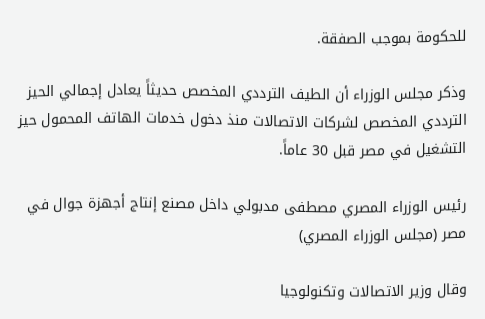للحكومة بموجب الصفقة.

وذكر مجلس الوزراء أن الطيف الترددي المخصص حديثاً يعادل إجمالي الحيز الترددي المخصص لشركات الاتصالات منذ دخول خدمات الهاتف المحمول حيز التشغيل في مصر قبل 30 عاماً.

رئيس الوزراء المصري مصطفى مدبولي داخل مصنع إنتاج أجهزة جوال في مصر (مجلس الوزراء المصري)

وقال وزير الاتصالات وتكنولوجيا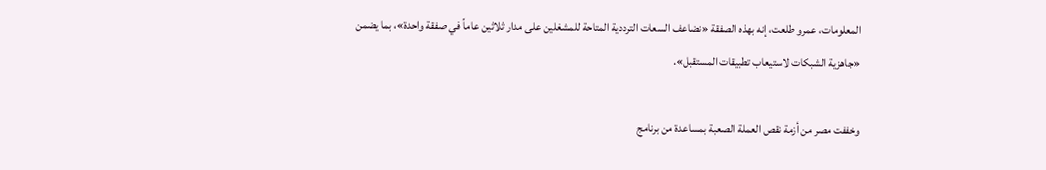المعلومات، عمرو طلعت، إنه بهذه الصفقة «نضاعف السعات الترددية المتاحة للمشغلين على مدار ثلاثين عاماً في صفقة واحدة»، بما يضمن «جاهزية الشبكات لاستيعاب تطبيقات المستقبل».

وخففت مصر من أزمة نقص العملة الصعبة بمساعدة من برنامج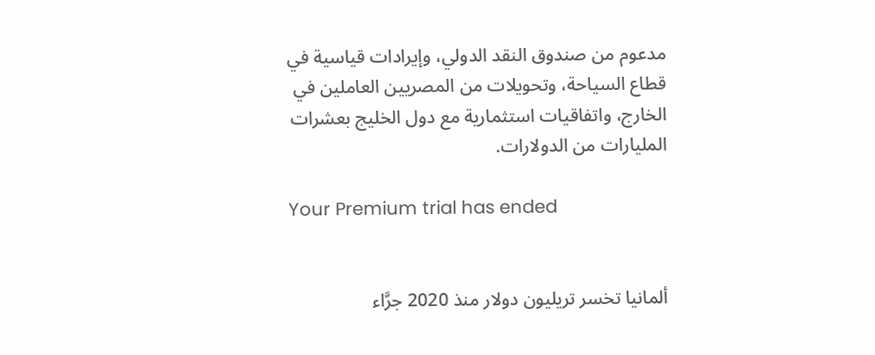مدعوم من صندوق النقد الدولي، وإيرادات قياسية في قطاع السياحة، وتحويلات من المصريين العاملين في الخارج، واتفاقيات استثمارية مع دول الخليج بعشرات المليارات من الدولارات.

Your Premium trial has ended


ألمانيا تخسر تريليون دولار منذ 2020 جرَّاء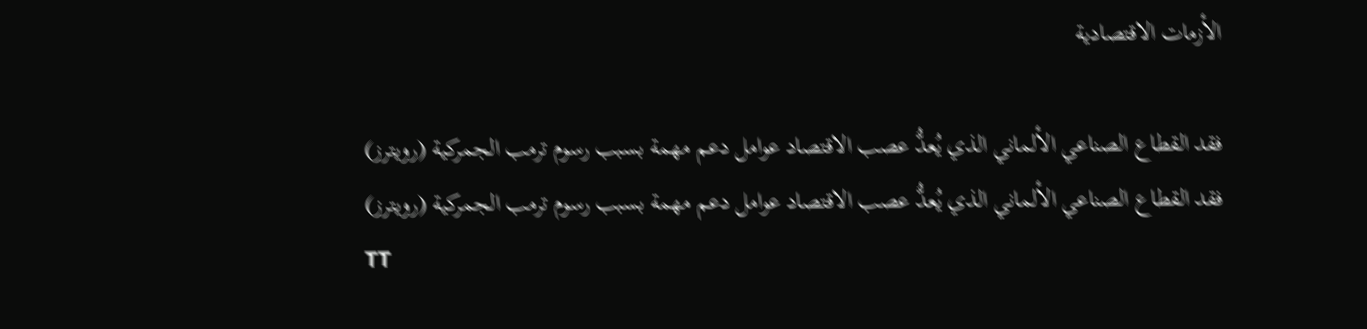الأزمات الاقتصادية

فقد القطاع الصناعي الألماني الذي يُعدُّ عصب الاقتصاد عوامل دعم مهمة بسبب رسوم ترمب الجمركية (رويترز)
فقد القطاع الصناعي الألماني الذي يُعدُّ عصب الاقتصاد عوامل دعم مهمة بسبب رسوم ترمب الجمركية (رويترز)
TT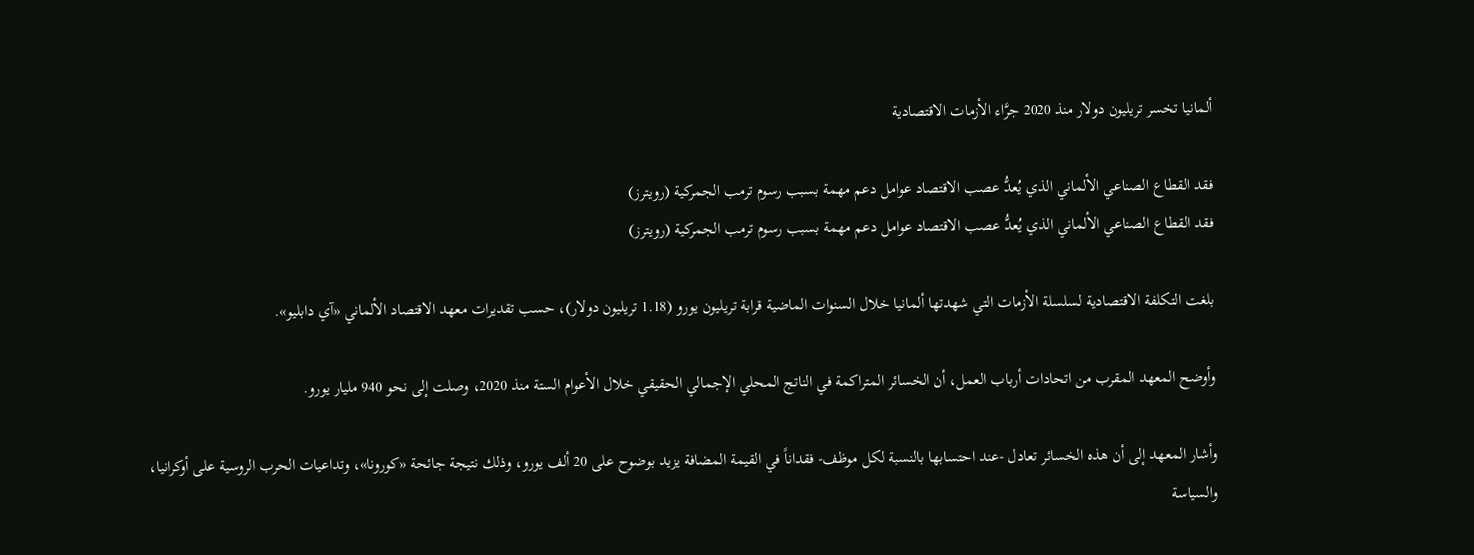ألمانيا تخسر تريليون دولار منذ 2020 جرَّاء الأزمات الاقتصادية

فقد القطاع الصناعي الألماني الذي يُعدُّ عصب الاقتصاد عوامل دعم مهمة بسبب رسوم ترمب الجمركية (رويترز)
فقد القطاع الصناعي الألماني الذي يُعدُّ عصب الاقتصاد عوامل دعم مهمة بسبب رسوم ترمب الجمركية (رويترز)

بلغت التكلفة الاقتصادية لسلسلة الأزمات التي شهدتها ألمانيا خلال السنوات الماضية قرابة تريليون يورو (1.18 تريليون دولار)، حسب تقديرات معهد الاقتصاد الألماني «آي دابليو».

وأوضح المعهد المقرب من اتحادات أرباب العمل، أن الخسائر المتراكمة في الناتج المحلي الإجمالي الحقيقي خلال الأعوام الستة منذ 2020، وصلت إلى نحو 940 مليار يورو.

وأشار المعهد إلى أن هذه الخسائر تعادل -عند احتسابها بالنسبة لكل موظف- فقداناً في القيمة المضافة يزيد بوضوح على 20 ألف يورو، وذلك نتيجة جائحة «كورونا»، وتداعيات الحرب الروسية على أوكرانيا، والسياسة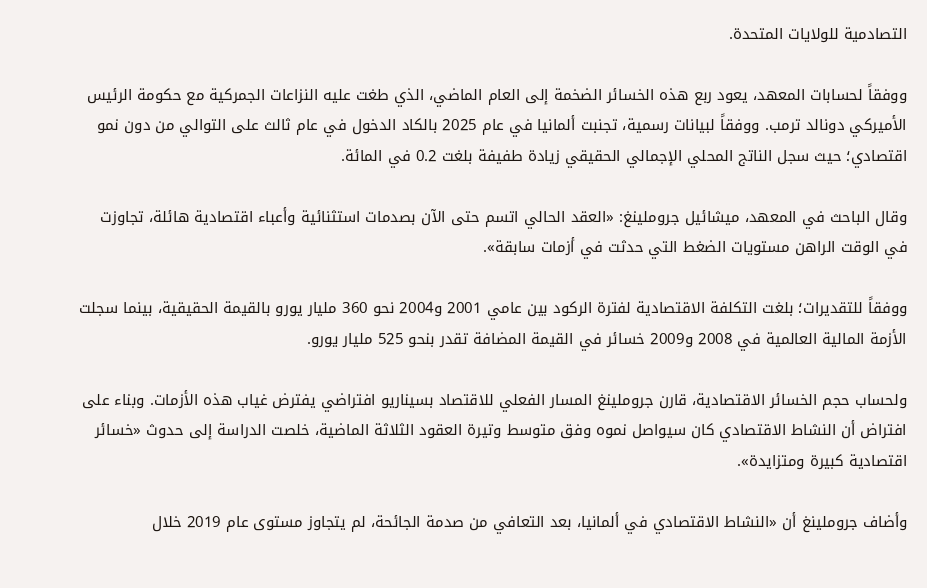التصادمية للولايات المتحدة.

ووفقاً لحسابات المعهد، يعود ربع هذه الخسائر الضخمة إلى العام الماضي، الذي طغت عليه النزاعات الجمركية مع حكومة الرئيس الأميركي دونالد ترمب. ووفقاً لبيانات رسمية، تجنبت ألمانيا في عام 2025 بالكاد الدخول في عام ثالث على التوالي من دون نمو اقتصادي؛ حيث سجل الناتج المحلي الإجمالي الحقيقي زيادة طفيفة بلغت 0.2 في المائة.

وقال الباحث في المعهد، ميشائيل جروملينغ: «العقد الحالي اتسم حتى الآن بصدمات استثنائية وأعباء اقتصادية هائلة، تجاوزت في الوقت الراهن مستويات الضغط التي حدثت في أزمات سابقة».

ووفقاً للتقديرات؛ بلغت التكلفة الاقتصادية لفترة الركود بين عامي 2001 و2004 نحو 360 مليار يورو بالقيمة الحقيقية، بينما سجلت الأزمة المالية العالمية في 2008 و2009 خسائر في القيمة المضافة تقدر بنحو 525 مليار يورو.

ولحساب حجم الخسائر الاقتصادية، قارن جروملينغ المسار الفعلي للاقتصاد بسيناريو افتراضي يفترض غياب هذه الأزمات. وبناء على افتراض أن النشاط الاقتصادي كان سيواصل نموه وفق متوسط وتيرة العقود الثلاثة الماضية، خلصت الدراسة إلى حدوث «خسائر اقتصادية كبيرة ومتزايدة».

وأضاف جروملينغ أن «النشاط الاقتصادي في ألمانيا، بعد التعافي من صدمة الجائحة، لم يتجاوز مستوى عام 2019 خلال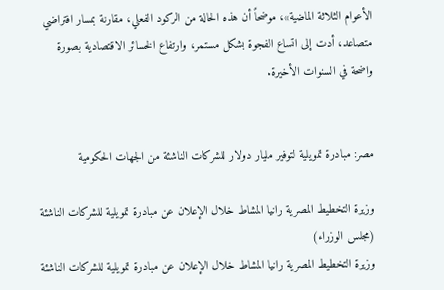الأعوام الثلاثة الماضية»، موضحاً أن هذه الحالة من الركود الفعلي، مقارنة بمسار افتراضي متصاعد، أدت إلى اتساع الفجوة بشكل مستمر، وارتفاع الخسائر الاقتصادية بصورة واضحة في السنوات الأخيرة.


مصر: مبادرة تمويلية لتوفير مليار دولار للشركات الناشئة من الجهات الحكومية

وزيرة التخطيط المصرية رانيا المشاط خلال الإعلان عن مبادرة تمويلية للشركات الناشئة (مجلس الوزراء)
وزيرة التخطيط المصرية رانيا المشاط خلال الإعلان عن مبادرة تمويلية للشركات الناشئة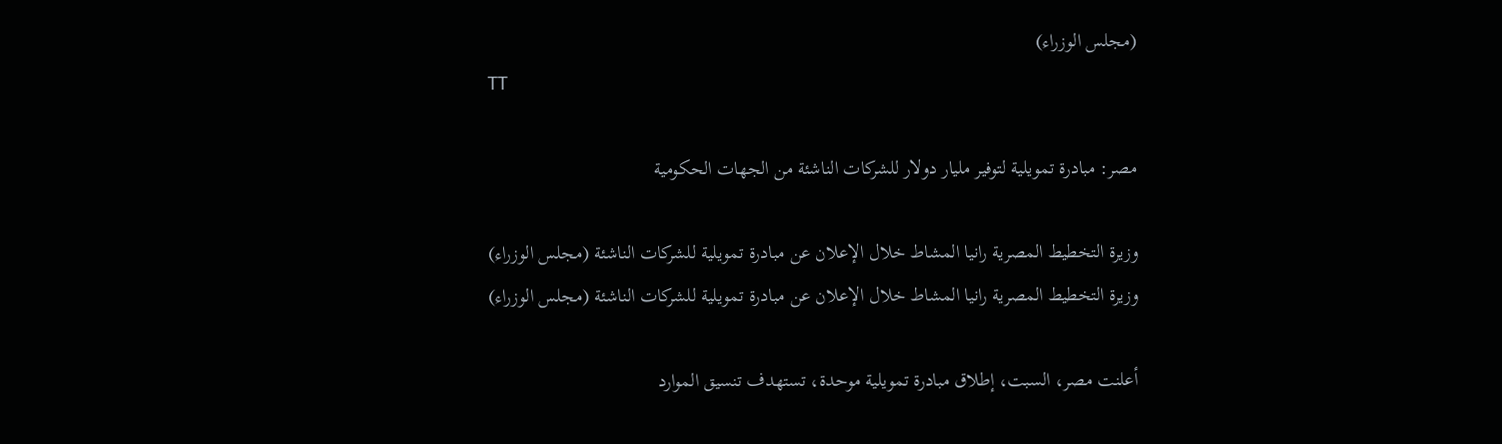(مجلس الوزراء)
TT

مصر: مبادرة تمويلية لتوفير مليار دولار للشركات الناشئة من الجهات الحكومية

وزيرة التخطيط المصرية رانيا المشاط خلال الإعلان عن مبادرة تمويلية للشركات الناشئة (مجلس الوزراء)
وزيرة التخطيط المصرية رانيا المشاط خلال الإعلان عن مبادرة تمويلية للشركات الناشئة (مجلس الوزراء)

أعلنت مصر، السبت، إطلاق مبادرة تمويلية موحدة، تستهدف تنسيق الموارد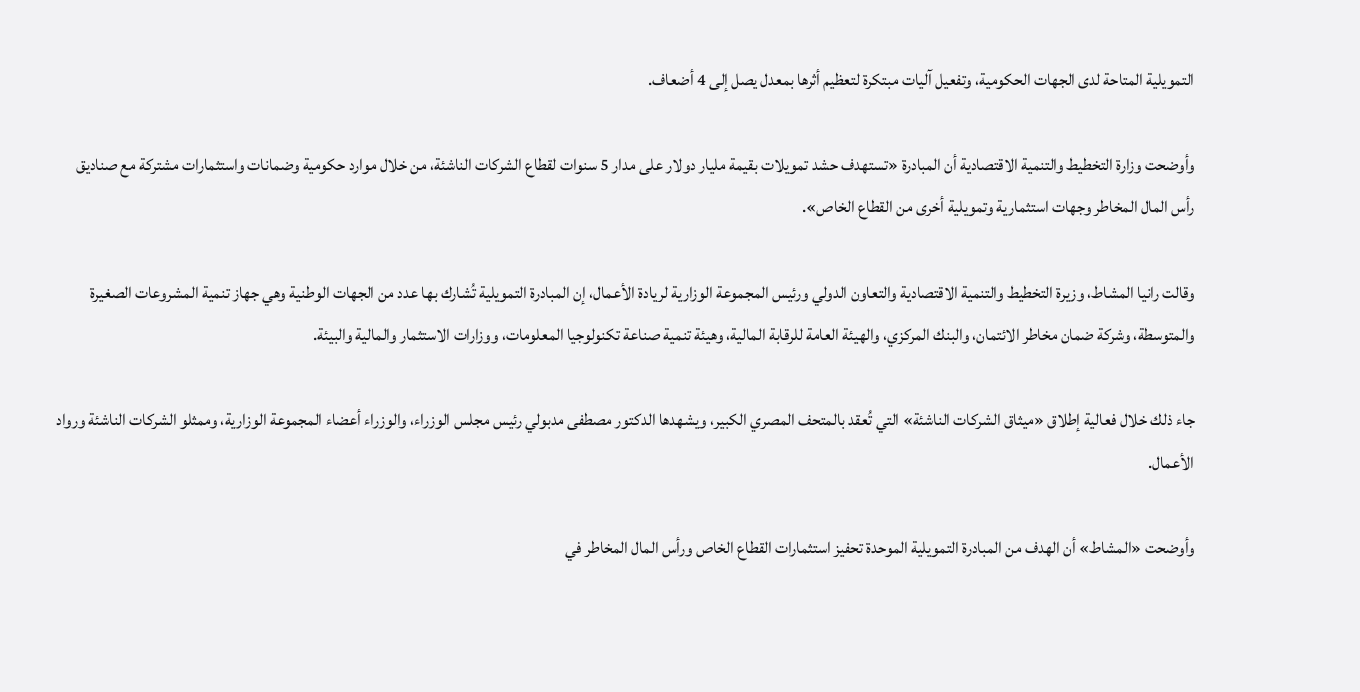التمويلية المتاحة لدى الجهات الحكومية، وتفعيل آليات مبتكرة لتعظيم أثرها بمعدل يصل إلى 4 أضعاف.

وأوضحت وزارة التخطيط والتنمية الاقتصادية أن المبادرة «تستهدف حشد تمويلات بقيمة مليار دولار على مدار 5 سنوات لقطاع الشركات الناشئة، من خلال موارد حكومية وضمانات واستثمارات مشتركة مع صناديق رأس المال المخاطر وجهات استثمارية وتمويلية أخرى من القطاع الخاص».

وقالت رانيا المشاط، وزيرة التخطيط والتنمية الاقتصادية والتعاون الدولي ورئيس المجموعة الوزارية لريادة الأعمال، إن المبادرة التمويلية تُشارك بها عدد من الجهات الوطنية وهي جهاز تنمية المشروعات الصغيرة والمتوسطة، وشركة ضمان مخاطر الائتمان، والبنك المركزي، والهيئة العامة للرقابة المالية، وهيئة تنمية صناعة تكنولوجيا المعلومات، ووزارات الاستثمار والمالية والبيئة.

جاء ذلك خلال فعالية إطلاق «ميثاق الشركات الناشئة» التي تُعقد بالمتحف المصري الكبير، ويشهدها الدكتور مصطفى مدبولي رئيس مجلس الوزراء، والوزراء أعضاء المجموعة الوزارية، وممثلو الشركات الناشئة ورواد الأعمال.

وأوضحت «المشاط» أن الهدف من المبادرة التمويلية الموحدة تحفيز استثمارات القطاع الخاص ورأس المال المخاطر في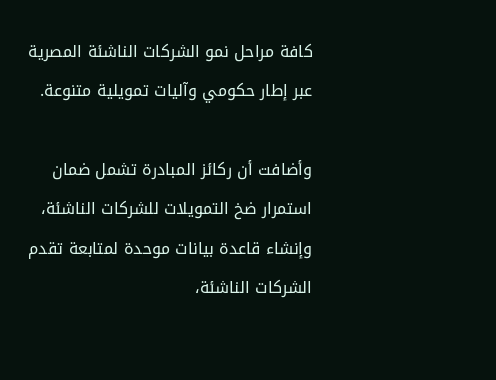كافة مراحل نمو الشركات الناشئة المصرية عبر إطار حكومي وآليات تمويلية متنوعة.

وأضافت أن ركائز المبادرة تشمل ضمان استمرار ضخ التمويلات للشركات الناشئة، وإنشاء قاعدة بيانات موحدة لمتابعة تقدم الشركات الناشئة،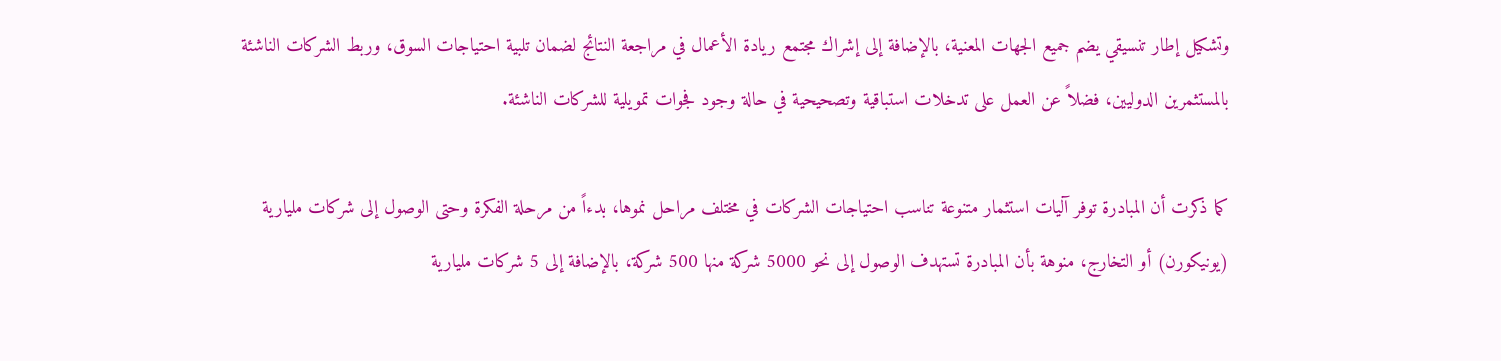وتشكيل إطار تنسيقي يضم جميع الجهات المعنية، بالإضافة إلى إشراك مجتمع ريادة الأعمال في مراجعة النتائج لضمان تلبية احتياجات السوق، وربط الشركات الناشئة بالمستثمرين الدوليين، فضلاً عن العمل على تدخلات استباقية وتصحيحية في حالة وجود فجوات تمويلية للشركات الناشئة.

كما ذكرت أن المبادرة توفر آليات استثمار متنوعة تناسب احتياجات الشركات في مختلف مراحل نموها، بدءاً من مرحلة الفكرة وحتى الوصول إلى شركات مليارية (يونيكورن) أو التخارج، منوهة بأن المبادرة تستهدف الوصول إلى نحو 5000 شركة منها 500 شركة، بالإضافة إلى 5 شركات مليارية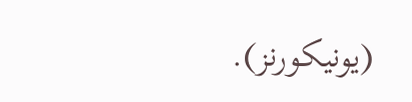(يونيكورنز).